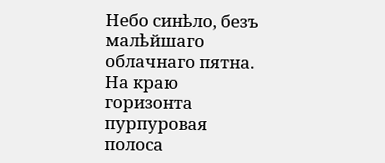Небо синѣло, безъ малѣйшаго облачнаго пятна. На краю горизонта пурпуровая полоса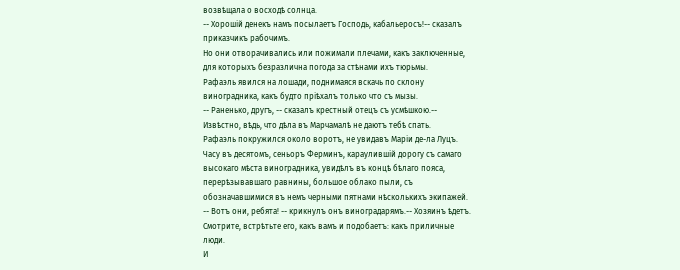возвѣщала о восходѣ солнца.
-- Хорошій денекъ намъ посылаетъ Господь, кабальеросъ!-- сказалъ приказчикъ рабочимъ.
Но они отворачивались или пожимали плечами, какъ заключенные, для которыхъ безразлична погода за стѣнами ихъ тюрьмы.
Рафаэль явился на лошади, поднимаяся вскачь по склону виноградника, какъ будто пріѣхалъ только что съ мызы.
-- Раненько, другъ, -- сказалъ крестный отецъ съ усмѣшкою.-- Извѣстно, вѣдь, что дѣла въ Марчамалѣ не даютъ тебѣ спать.
Рафаэль покружился около воротъ, не увидавъ Маріи де-ла Луцъ.
Часу въ десятомъ, сеньоръ Ферминъ, караулившій дорогу съ самаго высокаго мѣста виноградника, увидѣлъ въ концѣ бѣлаго пояса, перерѣзывавшаго равнины, большое облако пыли, съ обозначавшимися въ немъ черными пятнами нѣсколькихъ экипажей.
-- Вотъ они, ребята! -- крикнулъ онъ виноградарямъ.-- Хозяинъ ѣдетъ. Смотрите, встрѣтьте его, какъ вамъ и подобаетъ: какъ приличные люди.
И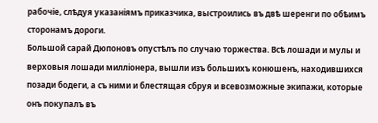рабочіе, слѣдуя указаніямъ приказчика, выстроились въ двѣ шеренги по обѣимъ сторонамъ дороги.
Большой сарай Дюпоновъ опустѣлъ по случаю торжества. Всѣ лошади и мулы и верховыя лошади милліонера, вышли изъ большихъ конюшенъ, находившихся позади бодеги, а съ ними и блестящая сбруя и всевозможные экипажи, которые онъ покупалъ въ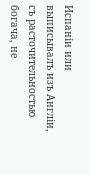Испаніи или выписывалъ изъ Англіи, съ расточительностью богача, не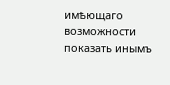имѣющаго возможности показать инымъ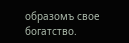образомъ свое богатство.